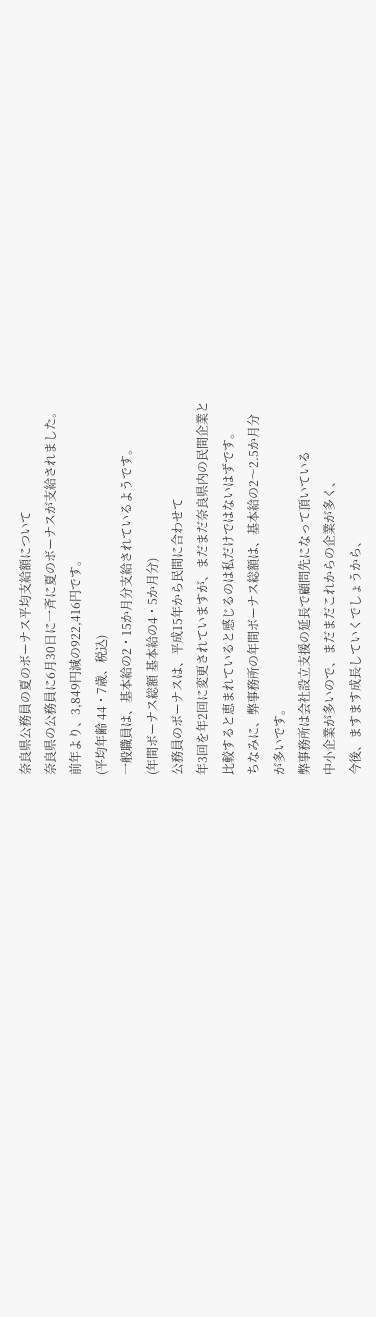奈良県公務員の夏のボーナス平均支給額について
奈良県の公務員に6月30日に一斉に夏のボーナスが支給されました。
前年より、3,849円減の922,416円です。
(平均年齢 44・7歳、税込)
一般職員は、基本給の2・15か月分支給されているようです。
(年間ボーナス総額 基本給の4・5か月分)
公務員のボーナスは、平成15年から民間に合わせて
年3回を年2回に変更されていますが、まだまだ奈良県内の民間企業と
比較すると恵まれていると感じるのは私だけではないはずです。
ちなみに、弊事務所の年間ボーナス総額は、基本給の2〜2.5か月分
が多いです。
弊事務所は会社設立支援の延長で顧問先になって頂いている
中小企業が多いので、まだまだこれからの企業が多く、
今後、ますます成長していくでしょうから、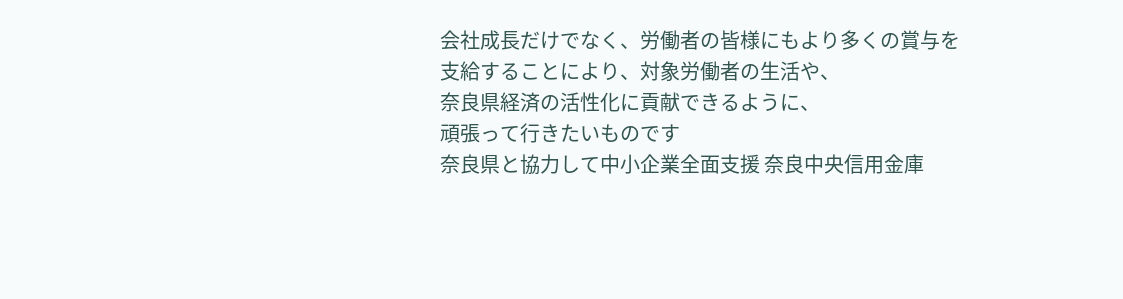会社成長だけでなく、労働者の皆様にもより多くの賞与を
支給することにより、対象労働者の生活や、
奈良県経済の活性化に貢献できるように、
頑張って行きたいものです
奈良県と協力して中小企業全面支援 奈良中央信用金庫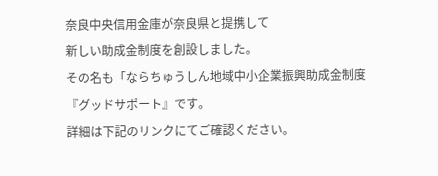奈良中央信用金庫が奈良県と提携して
新しい助成金制度を創設しました。
その名も「ならちゅうしん地域中小企業振興助成金制度『グッドサポート』です。
詳細は下記のリンクにてご確認ください。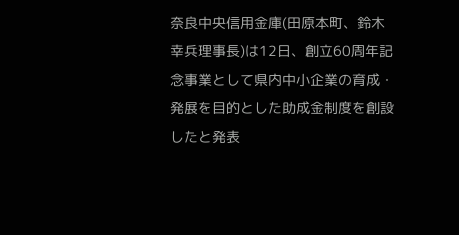奈良中央信用金庫(田原本町、鈴木幸兵理事長)は12日、創立60周年記念事業として県内中小企業の育成・発展を目的とした助成金制度を創設したと発表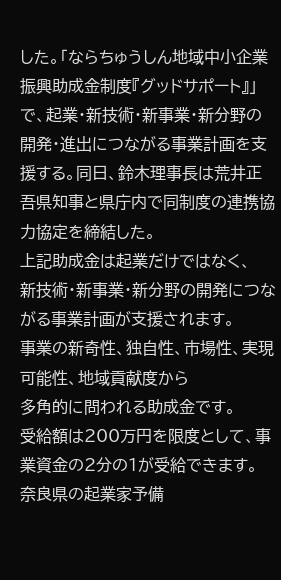した。「ならちゅうしん地域中小企業振興助成金制度『グッドサポート』」で、起業・新技術・新事業・新分野の開発・進出につながる事業計画を支援する。同日、鈴木理事長は荒井正吾県知事と県庁内で同制度の連携協力協定を締結した。
上記助成金は起業だけではなく、
新技術・新事業・新分野の開発につながる事業計画が支援されます。
事業の新奇性、独自性、市場性、実現可能性、地域貢献度から
多角的に問われる助成金です。
受給額は200万円を限度として、事業資金の2分の1が受給できます。
奈良県の起業家予備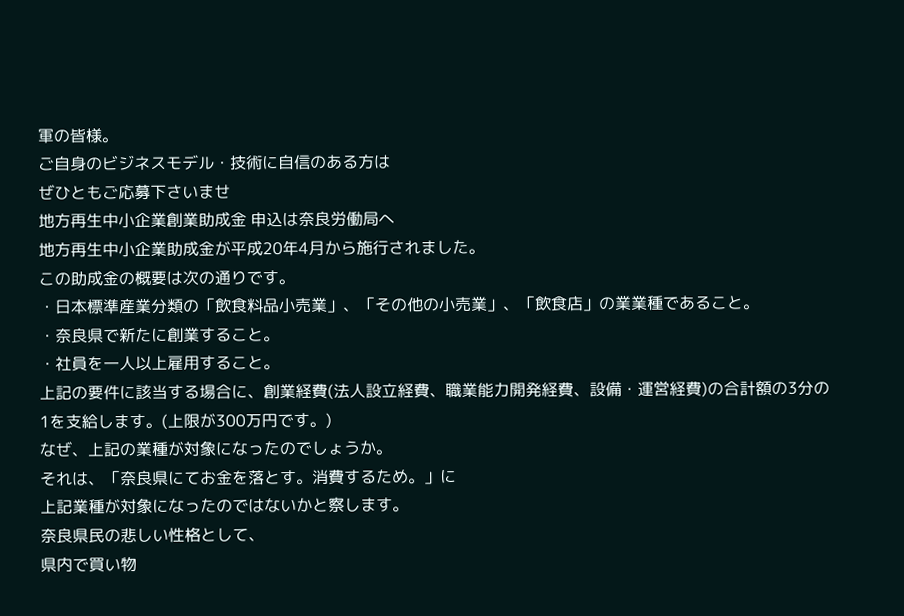軍の皆様。
ご自身のビジネスモデル・技術に自信のある方は
ぜひともご応募下さいませ
地方再生中小企業創業助成金 申込は奈良労働局へ
地方再生中小企業助成金が平成20年4月から施行されました。
この助成金の概要は次の通りです。
・日本標準産業分類の「飲食料品小売業」、「その他の小売業」、「飲食店」の業業種であること。
・奈良県で新たに創業すること。
・社員を一人以上雇用すること。
上記の要件に該当する場合に、創業経費(法人設立経費、職業能力開発経費、設備・運営経費)の合計額の3分の1を支給します。(上限が300万円です。)
なぜ、上記の業種が対象になったのでしょうか。
それは、「奈良県にてお金を落とす。消費するため。」に
上記業種が対象になったのではないかと察します。
奈良県民の悲しい性格として、
県内で買い物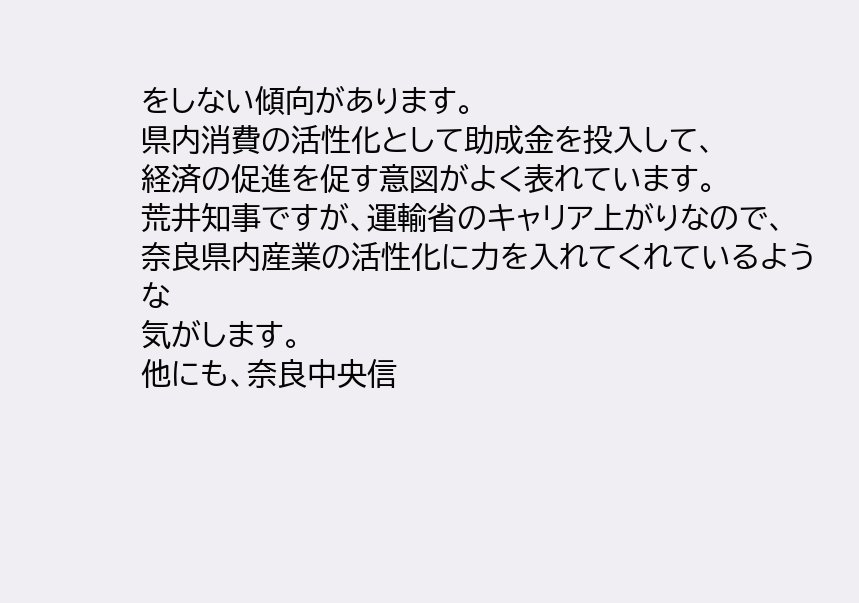をしない傾向があります。
県内消費の活性化として助成金を投入して、
経済の促進を促す意図がよく表れています。
荒井知事ですが、運輸省のキャリア上がりなので、
奈良県内産業の活性化に力を入れてくれているような
気がします。
他にも、奈良中央信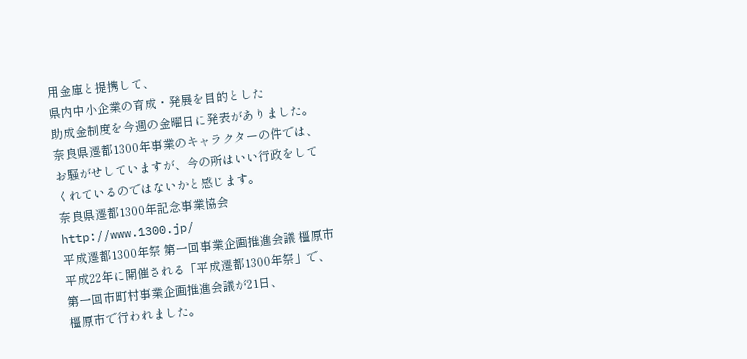用金庫と提携して、
県内中小企業の育成・発展を目的とした
助成金制度を今週の金曜日に発表がありました。
奈良県遷都1300年事業のキャラクターの件では、
お騒がせしていますが、今の所はいい行政をして
くれているのではないかと感じます。
奈良県遷都1300年記念事業協会
http://www.1300.jp/
平成遷都1300年祭 第一回事業企画推進会議 橿原市
平成22年に開催される「平成遷都1300年祭」で、
第一回市町村事業企画推進会議が21日、
橿原市で行われました。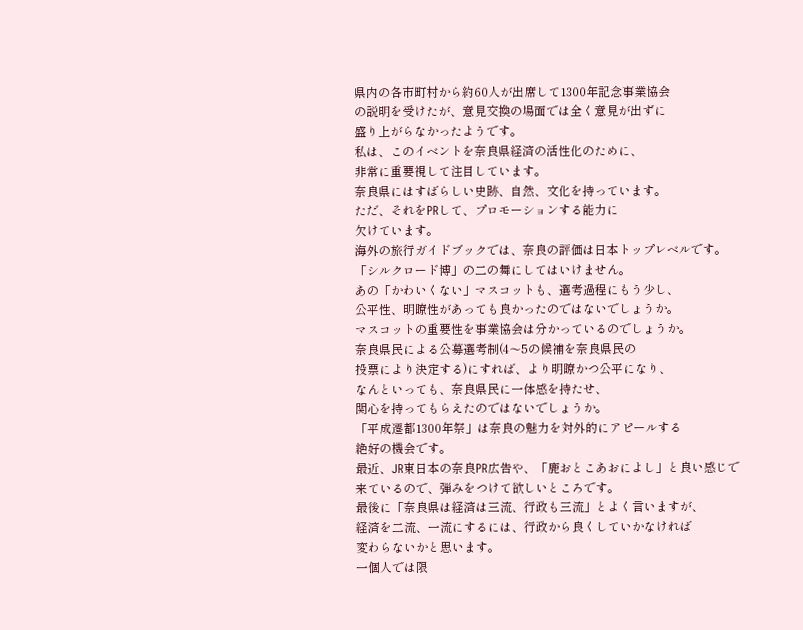県内の各市町村から約60人が出席して1300年記念事業協会
の説明を受けたが、意見交換の場面では全く意見が出ずに
盛り上がらなかったようです。
私は、このイベントを奈良県経済の活性化のために、
非常に重要視して注目しています。
奈良県にはすばらしい史跡、自然、文化を持っています。
ただ、それをPRして、プロモーションする能力に
欠けています。
海外の旅行ガイドブックでは、奈良の評価は日本トップレベルです。
「シルクロード博」の二の舞にしてはいけません。
あの「かわいくない」マスコットも、選考過程にもう少し、
公平性、明瞭性があっても良かったのではないでしょうか。
マスコットの重要性を事業協会は分かっているのでしょうか。
奈良県民による公募選考制(4〜5の候補を奈良県民の
投票により決定する)にすれば、より明瞭かつ公平になり、
なんといっても、奈良県民に一体感を持たせ、
関心を持ってもらえたのではないでしょうか。
「平成遷都1300年祭」は奈良の魅力を対外的にアピールする
絶好の機会です。
最近、JR東日本の奈良PR広告や、「鹿おとこあおによし」と良い感じで
来ているので、弾みをつけて欲しいところです。
最後に「奈良県は経済は三流、行政も三流」とよく言いますが、
経済を二流、一流にするには、行政から良くしていかなければ
変わらないかと思います。
一個人では限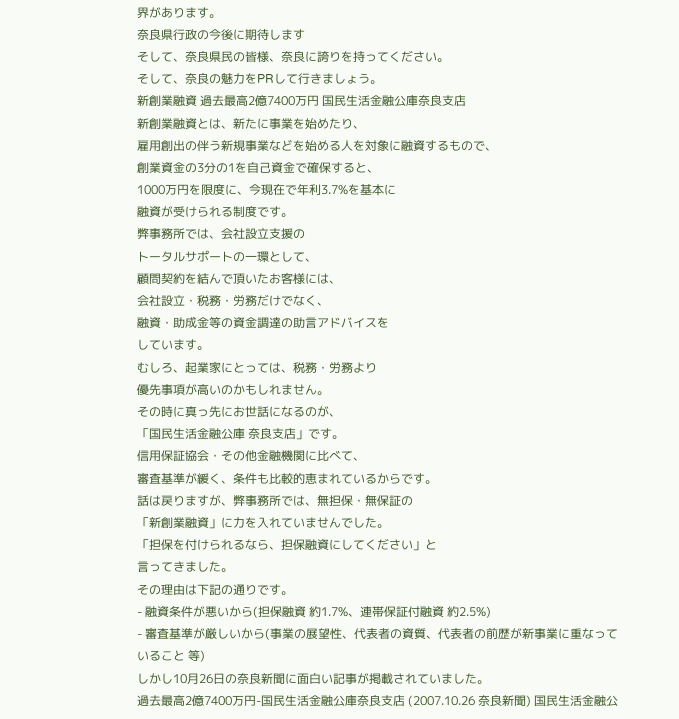界があります。
奈良県行政の今後に期待します
そして、奈良県民の皆様、奈良に誇りを持ってください。
そして、奈良の魅力をPRして行きましょう。
新創業融資 過去最高2億7400万円 国民生活金融公庫奈良支店
新創業融資とは、新たに事業を始めたり、
雇用創出の伴う新規事業などを始める人を対象に融資するもので、
創業資金の3分の1を自己資金で確保すると、
1000万円を限度に、今現在で年利3.7%を基本に
融資が受けられる制度です。
弊事務所では、会社設立支援の
トータルサポートの一環として、
顧問契約を結んで頂いたお客様には、
会社設立・税務・労務だけでなく、
融資・助成金等の資金調達の助言アドバイスを
しています。
むしろ、起業家にとっては、税務・労務より
優先事項が高いのかもしれません。
その時に真っ先にお世話になるのが、
「国民生活金融公庫 奈良支店」です。
信用保証協会・その他金融機関に比べて、
審査基準が緩く、条件も比較的恵まれているからです。
話は戻りますが、弊事務所では、無担保・無保証の
「新創業融資」に力を入れていませんでした。
「担保を付けられるなら、担保融資にしてください」と
言ってきました。
その理由は下記の通りです。
- 融資条件が悪いから(担保融資 約1.7%、連帯保証付融資 約2.5%)
- 審査基準が厳しいから(事業の展望性、代表者の資質、代表者の前歴が新事業に重なっていること 等)
しかし10月26日の奈良新聞に面白い記事が掲載されていました。
過去最高2億7400万円-国民生活金融公庫奈良支店 (2007.10.26 奈良新聞) 国民生活金融公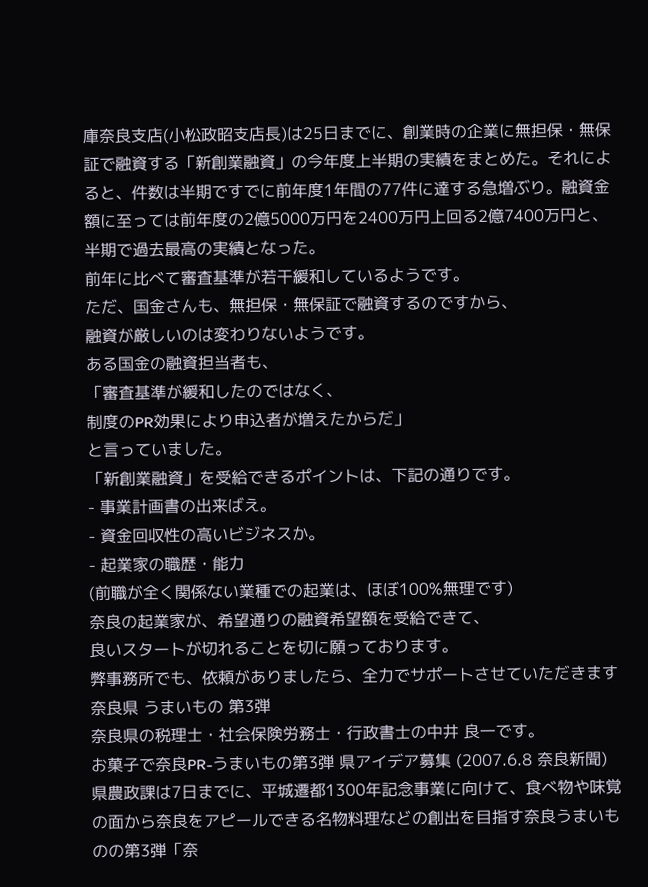庫奈良支店(小松政昭支店長)は25日までに、創業時の企業に無担保・無保証で融資する「新創業融資」の今年度上半期の実績をまとめた。それによると、件数は半期ですでに前年度1年間の77件に達する急増ぶり。融資金額に至っては前年度の2億5000万円を2400万円上回る2億7400万円と、半期で過去最高の実績となった。
前年に比べて審査基準が若干緩和しているようです。
ただ、国金さんも、無担保・無保証で融資するのですから、
融資が厳しいのは変わりないようです。
ある国金の融資担当者も、
「審査基準が緩和したのではなく、
制度のPR効果により申込者が増えたからだ」
と言っていました。
「新創業融資」を受給できるポイントは、下記の通りです。
- 事業計画書の出来ばえ。
- 資金回収性の高いビジネスか。
- 起業家の職歴・能力
(前職が全く関係ない業種での起業は、ほぼ100%無理です)
奈良の起業家が、希望通りの融資希望額を受給できて、
良いスタートが切れることを切に願っております。
弊事務所でも、依頼がありましたら、全力でサポートさせていただきます
奈良県 うまいもの 第3弾
奈良県の税理士・社会保険労務士・行政書士の中井 良一です。
お菓子で奈良PR-うまいもの第3弾 県アイデア募集 (2007.6.8 奈良新聞) 県農政課は7日までに、平城遷都1300年記念事業に向けて、食べ物や味覚の面から奈良をアピールできる名物料理などの創出を目指す奈良うまいものの第3弾「奈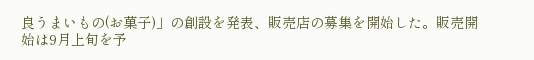良うまいもの(お菓子)」の創設を発表、販売店の募集を開始した。販売開始は9月上旬を予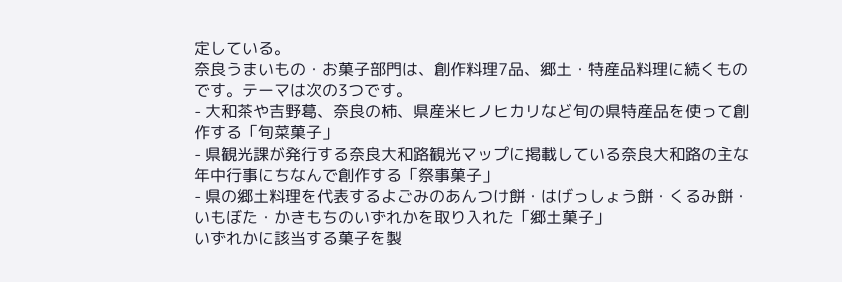定している。
奈良うまいもの・お菓子部門は、創作料理7品、郷土・特産品料理に続くものです。テーマは次の3つです。
- 大和茶や吉野葛、奈良の柿、県産米ヒノヒカリなど旬の県特産品を使って創作する「旬菜菓子」
- 県観光課が発行する奈良大和路観光マップに掲載している奈良大和路の主な年中行事にちなんで創作する「祭事菓子」
- 県の郷土料理を代表するよごみのあんつけ餅・はげっしょう餅・くるみ餅・いもぼた・かきもちのいずれかを取り入れた「郷土菓子」
いずれかに該当する菓子を製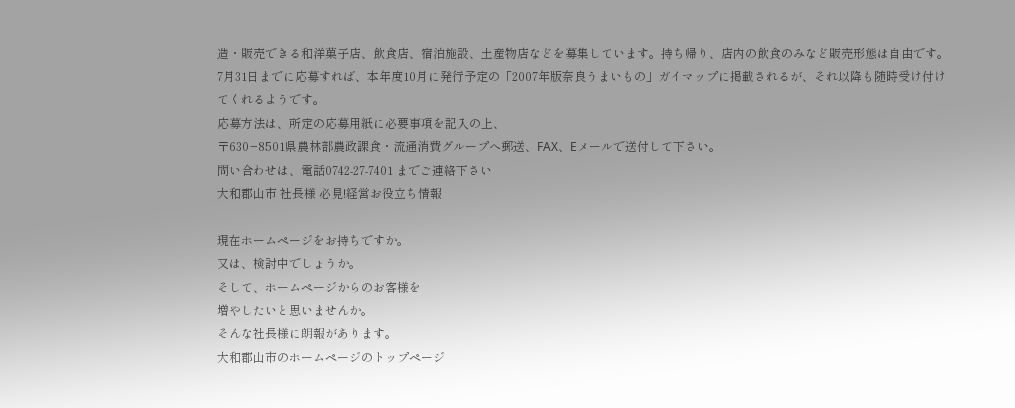造・販売できる和洋菓子店、飲食店、宿泊施設、土産物店などを募集しています。持ち帰り、店内の飲食のみなど販売形態は自由です。
7月31日までに応募すれば、本年度10月に発行予定の「2007年版奈良うまいもの」ガイマップに掲載されるが、それ以降も随時受け付けてくれるようです。
応募方法は、所定の応募用紙に必要事項を記入の上、
〒630−8501県農林部農政課食・流通消費グループへ郵送、FAX、Eメールで送付して下さい。
問い合わせは、電話0742-27-7401 までご連絡下さい
大和郡山市 社長様 必見!経営お役立ち情報

現在ホームページをお持ちですか。
又は、検討中でしょうか。
そして、ホームページからのお客様を
増やしたいと思いませんか。
そんな社長様に朗報があります。
大和郡山市のホームページのトップページ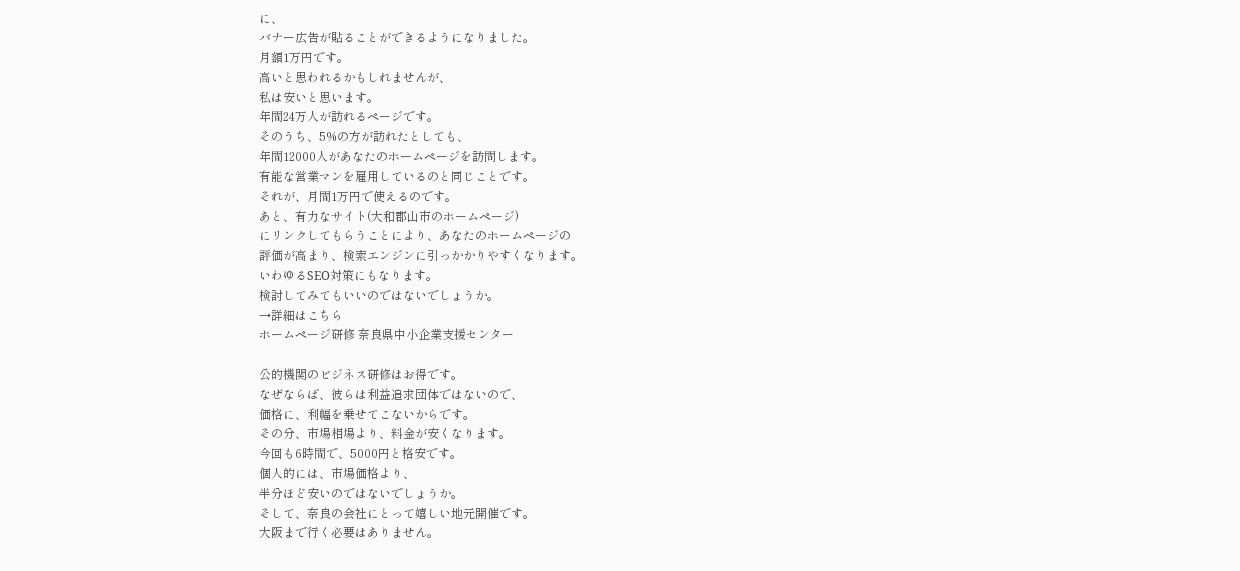に、
バナー広告が貼ることができるようになりました。
月額1万円です。
高いと思われるかもしれませんが、
私は安いと思います。
年間24万人が訪れるページです。
そのうち、5%の方が訪れたとしても、
年間12000人があなたのホームページを訪問します。
有能な営業マンを雇用しているのと同じことです。
それが、月間1万円で使えるのです。
あと、有力なサイト(大和郡山市のホームページ)
にリンクしてもらうことにより、あなたのホームページの
評価が高まり、検索エンジンに引っかかりやすくなります。
いわゆるSEO対策にもなります。
検討してみてもいいのではないでしょうか。
→詳細はこちら
ホームページ研修 奈良県中小企業支援センター

公的機関のビジネス研修はお得です。
なぜならば、彼らは利益追求団体ではないので、
価格に、利幅を乗せてこないからです。
その分、市場相場より、料金が安くなります。
今回も6時間で、5000円と格安です。
個人的には、市場価格より、
半分ほど安いのではないでしょうか。
そして、奈良の会社にとって嬉しい地元開催です。
大阪まで行く必要はありません。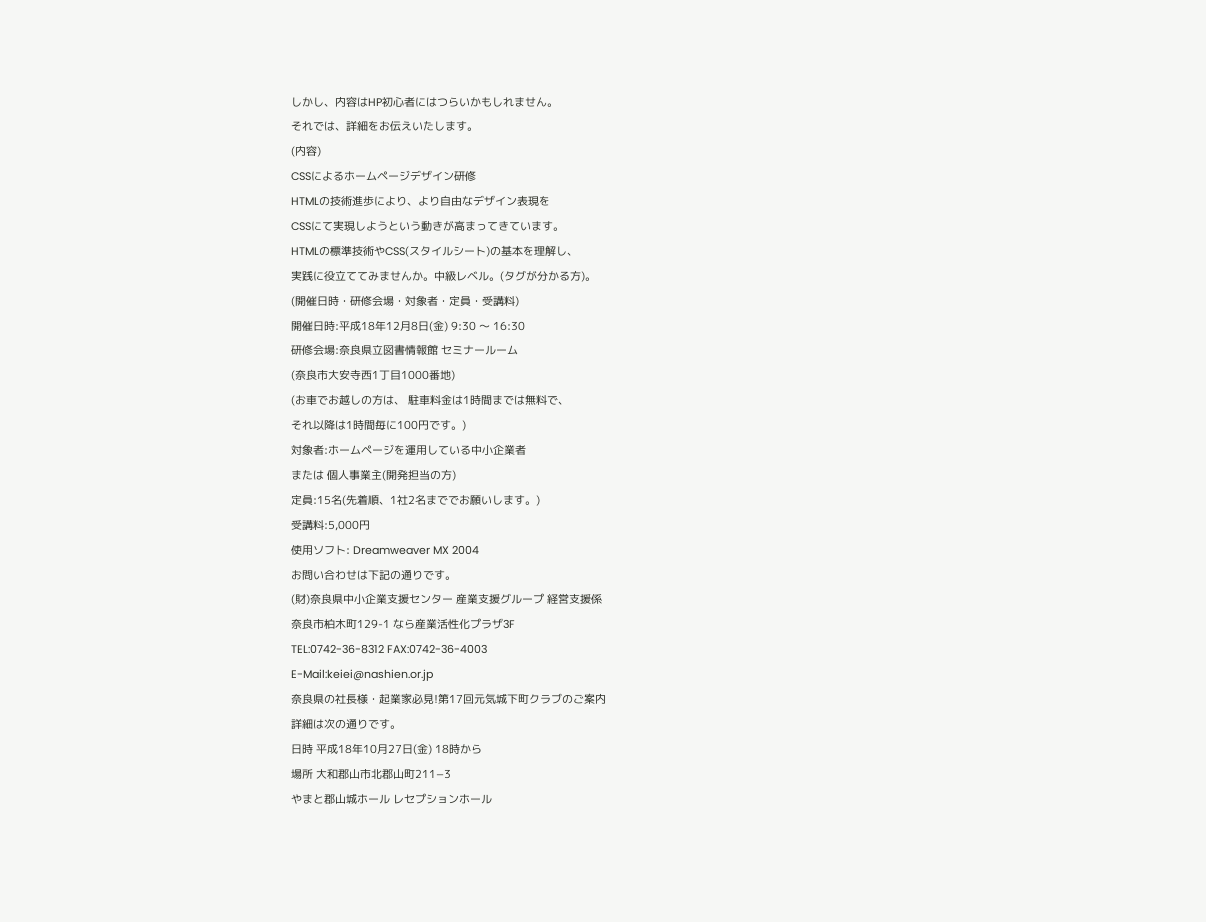しかし、内容はHP初心者にはつらいかもしれません。
それでは、詳細をお伝えいたします。
(内容)
CSSによるホームページデザイン研修
HTMLの技術進歩により、より自由なデザイン表現を
CSSにて実現しようという動きが高まってきています。
HTMLの標準技術やCSS(スタイルシート)の基本を理解し、
実践に役立ててみませんか。中級レベル。(タグが分かる方)。
(開催日時・研修会場・対象者・定員・受講料)
開催日時:平成18年12月8日(金) 9:30 〜 16:30
研修会場:奈良県立図書情報館 セミナールーム
(奈良市大安寺西1丁目1000番地)
(お車でお越しの方は、 駐車料金は1時間までは無料で、
それ以降は1時間毎に100円です。)
対象者:ホームページを運用している中小企業者
または 個人事業主(開発担当の方)
定員:15名(先着順、1社2名まででお願いします。)
受講料:5,000円
使用ソフト: Dreamweaver MX 2004
お問い合わせは下記の通りです。
(財)奈良県中小企業支援センター 産業支援グループ 経営支援係
奈良市柏木町129-1 なら産業活性化プラザ3F
TEL:0742-36-8312 FAX:0742-36-4003
E-Mail:keiei@nashien.or.jp
奈良県の社長様・起業家必見!第17回元気城下町クラブのご案内
詳細は次の通りです。
日時 平成18年10月27日(金) 18時から
場所 大和郡山市北郡山町211−3
やまと郡山城ホール レセプションホール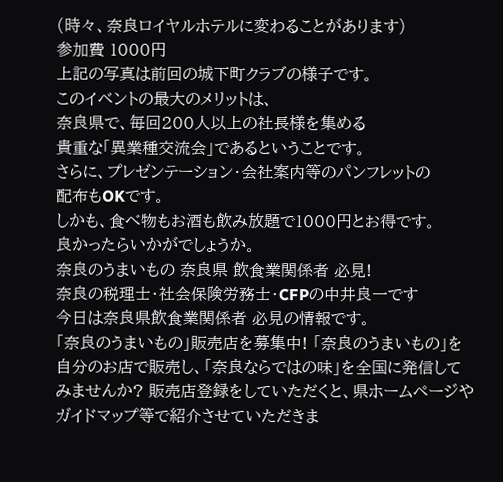(時々、奈良ロイヤルホテルに変わることがあります)
参加費 1000円
上記の写真は前回の城下町クラブの様子です。
このイベントの最大のメリットは、
奈良県で、毎回200人以上の社長様を集める
貴重な「異業種交流会」であるということです。
さらに、プレゼンテーション・会社案内等のパンフレットの
配布もOKです。
しかも、食べ物もお酒も飲み放題で1000円とお得です。
良かったらいかがでしょうか。
奈良のうまいもの 奈良県 飲食業関係者 必見!
奈良の税理士・社会保険労務士・CFPの中井良一です
今日は奈良県飲食業関係者 必見の情報です。
「奈良のうまいもの」販売店を募集中! 「奈良のうまいもの」を自分のお店で販売し、「奈良ならではの味」を全国に発信してみませんか? 販売店登録をしていただくと、県ホームページやガイドマップ等で紹介させていただきま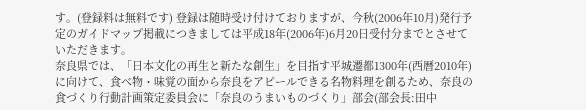す。(登録料は無料です) 登録は随時受け付けておりますが、今秋(2006年10月)発行予定のガイドマップ掲載につきましては平成18年(2006年)6月20日受付分までとさせていただきます。
奈良県では、「日本文化の再生と新たな創生」を目指す平城遷都1300年(西暦2010年)に向けて、食べ物・味覚の面から奈良をアピールできる名物料理を創るため、奈良の食づくり行動計画策定委員会に「奈良のうまいものづくり」部会(部会長:田中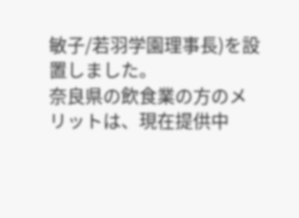敏子/若羽学園理事長)を設置しました。
奈良県の飲食業の方のメリットは、現在提供中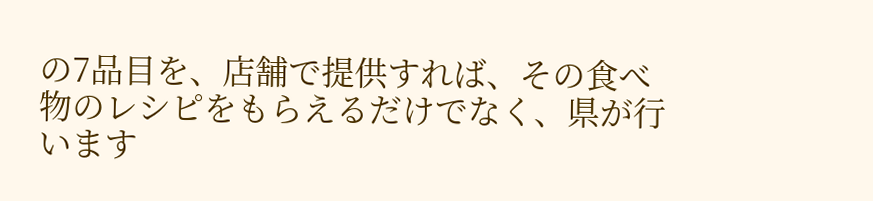の7品目を、店舗で提供すれば、その食べ物のレシピをもらえるだけでなく、県が行います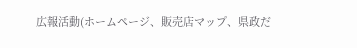広報活動(ホームページ、販売店マップ、県政だ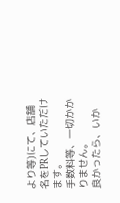より等)にて、店舗名をPRしていただけます。
手数料等、一切かかりません。
良かったら、いか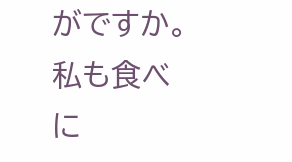がですか。私も食べに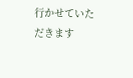行かせていただきます